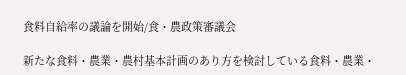食料自給率の議論を開始/食・農政策審議会

新たな食料・農業・農村基本計画のあり方を検討している食料・農業・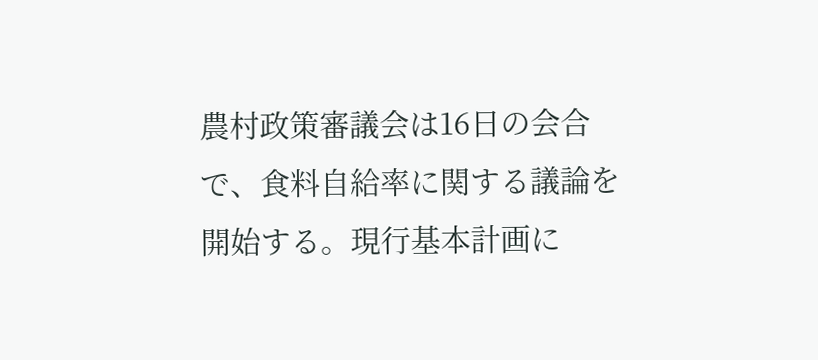農村政策審議会は16日の会合で、食料自給率に関する議論を開始する。現行基本計画に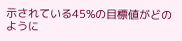示されている45%の目標値がどのように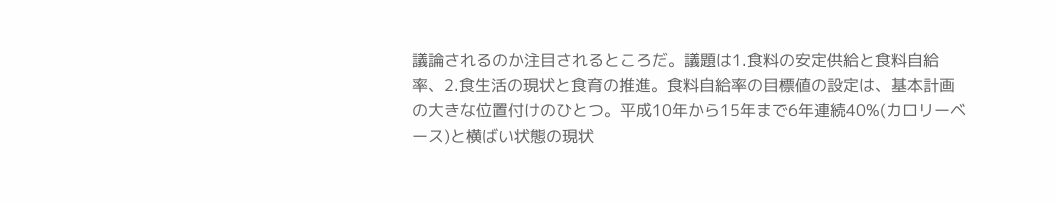議論されるのか注目されるところだ。議題は1.食料の安定供給と食料自給率、2.食生活の現状と食育の推進。食料自給率の目標値の設定は、基本計画の大きな位置付けのひとつ。平成10年から15年まで6年連続40%(カロリーベース)と横ばい状態の現状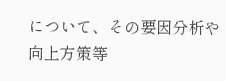について、その要因分析や向上方策等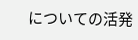についての活発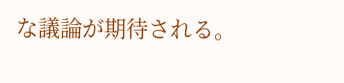な議論が期待される。